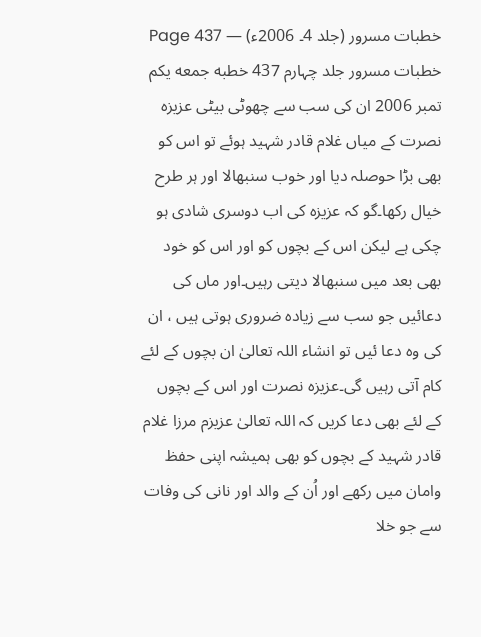خطبات مسرور (جلد 4۔ 2006ء) — Page 437
خطبات مسرور جلد چہارم 437 خطبه جمعه یکم تمبر 2006 ان کی سب سے چھوٹی بیٹی عزیزہ نصرت کے میاں غلام قادر شہید ہوئے تو اس کو بھی بڑا حوصلہ دیا اور خوب سنبھالا اور ہر طرح خیال رکھا۔گو کہ عزیزہ کی اب دوسری شادی ہو چکی ہے لیکن اس کے بچوں کو اور اس کو خود بھی بعد میں سنبھالا دیتی رہیں۔اور ماں کی دعائیں جو سب سے زیادہ ضروری ہوتی ہیں ، ان کی وہ دعا ئیں تو انشاء اللہ تعالیٰ ان بچوں کے لئے کام آتی رہیں گی۔عزیزہ نصرت اور اس کے بچوں کے لئے بھی دعا کریں کہ اللہ تعالیٰ عزیزم مرزا غلام قادر شہید کے بچوں کو بھی ہمیشہ اپنی حفظ وامان میں رکھے اور اُن کے والد اور نانی کی وفات سے جو خلا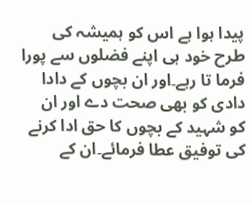پیدا ہوا ہے اس کو ہمیشہ کی طرح خود ہی اپنے فضلوں سے پورا فرما تا رہے۔اور ان بچوں کے دادا دادی کو بھی صحت دے اور ان کو شہید کے بچوں کا حق ادا کرنے کی توفیق عطا فرمائے۔ان کے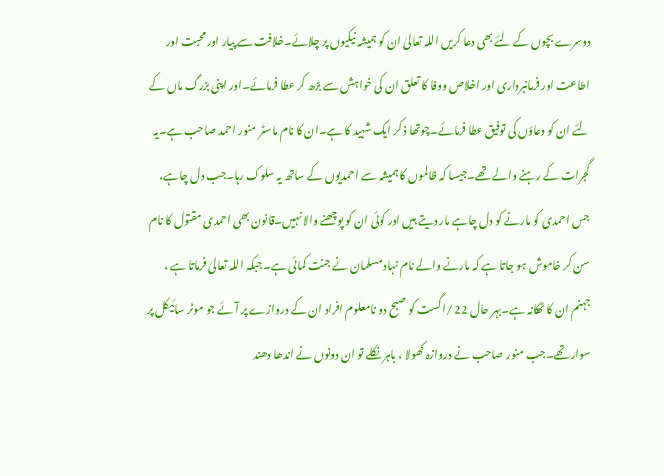دوسرے بچوں کے لئے بھی دعا کریں اللہ تعالیٰ ان کو ہمیشہ نیکیوں پر چلائے۔خلافت سے پیار اور محبت اور اطاعت اور فرمانبرداری اور اخلاص ووفا کا تعلق ان کی خواہش سے بڑھ کر عطا فرمائے۔اور اپنی بزرگ ماں کے لئے ان کو دعاؤں کی توفیق عطا فرمائے۔چوتھا ذ کر ایک شہید کا ہے۔ان کا نام ماسٹر منور احمد صاحب ہے۔یہ گجرات کے رہنے والے تھے۔جیسا کہ ظالموں کا ہمیشہ سے احمدیوں کے ساتھ یہ سلوک رہا۔جب دل چاہے، جس احمدی کو مارنے کو دل چاہے مار دیتے ہیں اور کوئی ان کو پوچھنے والا نہیں۔قانون بھی احمدی مقتول کا نام سن کر خاموش ہو جاتا ہے کہ مارنے والے نام نہاد مسلمان نے جنت کمائی ہے۔جبکہ اللہ تعالیٰ فرماتا ہے ، جہنم ان کا ٹھکانہ ہے۔بہر حال 22 /اگست کو صبح دو نامعلوم افراد ان کے دروازے پر آئے جو موٹر سائیکل پر سوار تھے۔جب منور صاحب نے دروازہ کھولا ، باہر نکلے تو ان دونوں نے اندھا دھند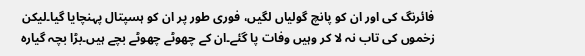فائرنگ کی اور ان کو پانچ گولیاں لگیں، فوری طور پر ان کو ہسپتال پہنچایا گیا۔لیکن زخموں کی تاب نہ لا کر وہیں وفات پا گئے۔ان کے چھوٹے چھوٹے بچے ہیں۔بڑا بچہ گیارہ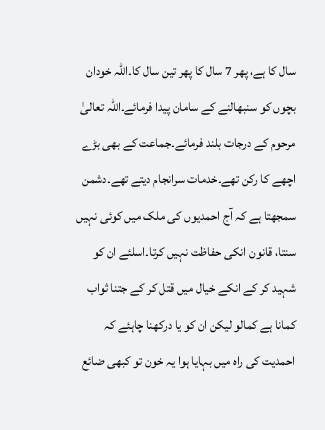سال کا ہے، پھر 7 سال کا پھر تین سال کا۔اللہ خودان بچوں کو سنبھالنے کے سامان پیدا فرمائے۔اللہ تعالیٰ مرحوم کے درجات بلند فرمائے۔جماعت کے بھی بڑے اچھے کا رکن تھے۔خدمات سرانجام دیتے تھے۔دشمن سمجھتا ہے کہ آج احمدیوں کی ملک میں کوئی نہیں سنتا، قانون انکی حفاظت نہیں کرتا۔اسلئے ان کو شہید کر کے انکے خیال میں قتل کر کے جتنا ثواب کمانا ہے کمالو لیکن ان کو یا درکھنا چاہئے کہ احمدیت کی راہ میں بہایا ہوا یہ خون تو کبھی ضائع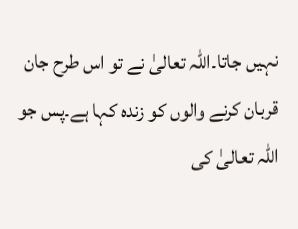نہیں جاتا۔اللہ تعالیٰ نے تو اس طرح جان قربان کرنے والوں کو زندہ کہا ہے۔پس جو اللہ تعالیٰ کی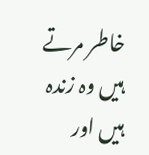خاطر مرتے ہیں وہ زندہ ہیں اور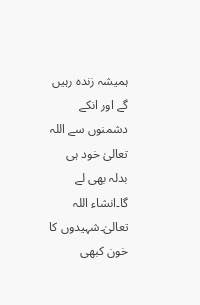ہمیشہ زندہ رہیں گے اور انکے دشمنوں سے اللہ تعالیٰ خود ہی بدلہ بھی لے گا۔انشاء اللہ تعالیٰ۔شہیدوں کا خون کبھی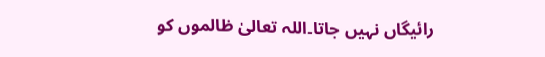رائیگاں نہیں جاتا۔اللہ تعالیٰ ظالموں کو